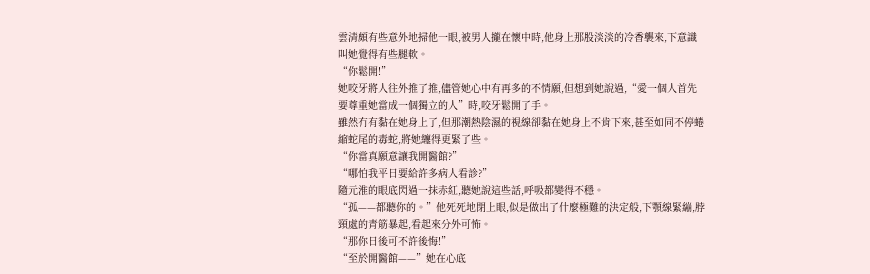雲清頗有些意外地掃他一眼,被男人攏在懷中時,他身上那股淡淡的冷香襲來,下意識叫她覺得有些腿軟。
“你鬆開!”
她咬牙將人往外推了推,儘管她心中有再多的不情願,但想到她說過,“愛一個人首先要尊重她當成一個獨立的人”時,咬牙鬆開了手。
雖然冇有黏在她身上了,但那潮熱陰濕的視線卻黏在她身上不肯下來,甚至如同不停蜷縮蛇尾的毒蛇,將她纏得更緊了些。
“你當真願意讓我開醫館?”
“哪怕我平日要給許多病人看診?”
隨元淮的眼底閃過一抹赤紅,聽她說這些話,呼吸都變得不穩。
“孤——都聽你的。”他死死地閉上眼,似是做出了什麼極難的決定般,下顎線緊繃,脖頸處的青筋暴起,看起來分外可怖。
“那你日後可不許後悔!”
“至於開醫館——”她在心底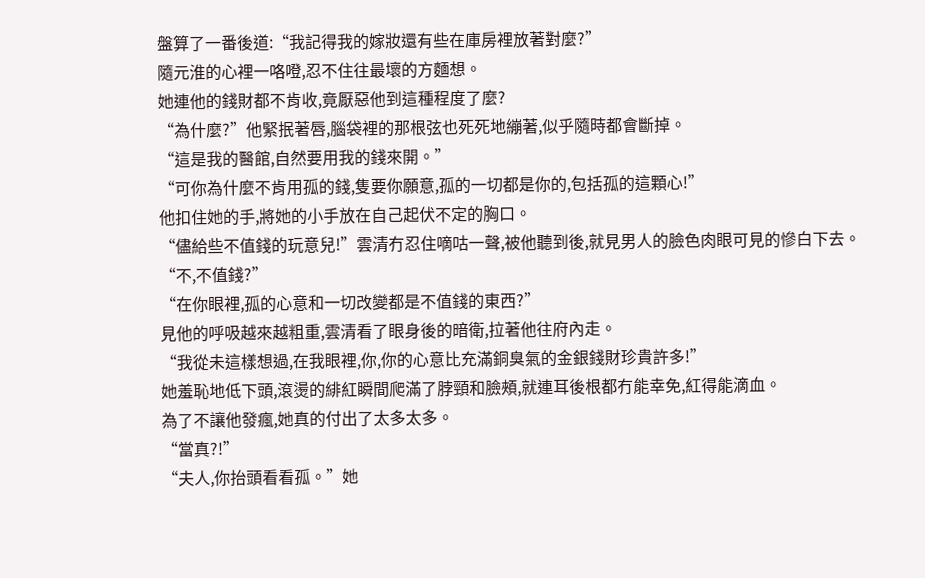盤算了一番後道:“我記得我的嫁妝還有些在庫房裡放著對麼?”
隨元淮的心裡一咯噔,忍不住往最壞的方麵想。
她連他的錢財都不肯收,竟厭惡他到這種程度了麼?
“為什麼?”他緊抿著唇,腦袋裡的那根弦也死死地繃著,似乎隨時都會斷掉。
“這是我的醫館,自然要用我的錢來開。”
“可你為什麼不肯用孤的錢,隻要你願意,孤的一切都是你的,包括孤的這顆心!”
他扣住她的手,將她的小手放在自己起伏不定的胸口。
“儘給些不值錢的玩意兒!”雲清冇忍住嘀咕一聲,被他聽到後,就見男人的臉色肉眼可見的慘白下去。
“不,不值錢?”
“在你眼裡,孤的心意和一切改變都是不值錢的東西?”
見他的呼吸越來越粗重,雲清看了眼身後的暗衛,拉著他往府內走。
“我從未這樣想過,在我眼裡,你,你的心意比充滿銅臭氣的金銀錢財珍貴許多!”
她羞恥地低下頭,滾燙的緋紅瞬間爬滿了脖頸和臉頰,就連耳後根都冇能幸免,紅得能滴血。
為了不讓他發瘋,她真的付出了太多太多。
“當真?!”
“夫人,你抬頭看看孤。”她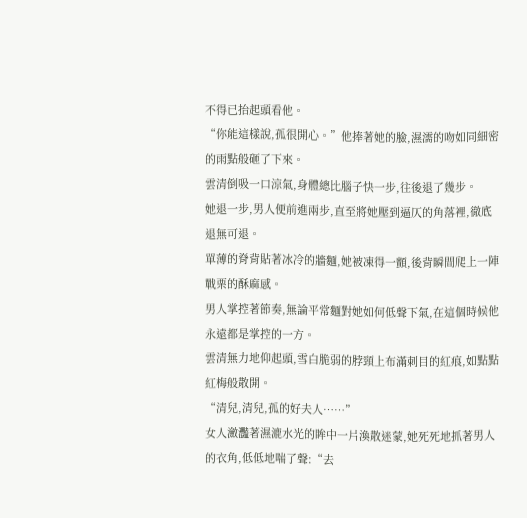不得已抬起頭看他。
“你能這樣說,孤很開心。”他捧著她的臉,濕濡的吻如同細密的雨點般砸了下來。
雲清倒吸一口涼氣,身體總比腦子快一步,往後退了幾步。
她退一步,男人便前進兩步,直至將她壓到逼仄的角落裡,徹底退無可退。
單薄的脊背貼著冰冷的牆麵,她被凍得一顫,後背瞬間爬上一陣戰栗的酥麻感。
男人掌控著節奏,無論平常麵對她如何低聲下氣,在這個時候他永遠都是掌控的一方。
雲清無力地仰起頭,雪白脆弱的脖頸上布滿刺目的紅痕,如點點紅梅般散開。
“清兒,清兒,孤的好夫人……”
女人瀲灩著濕漉水光的眸中一片渙散迷蒙,她死死地抓著男人的衣角,低低地喘了聲:“去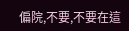偏院,不要,不要在這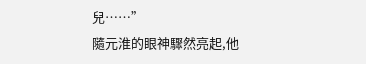兒……”
隨元淮的眼神驟然亮起,他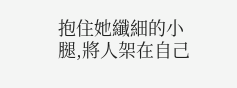抱住她纖細的小腿,將人架在自己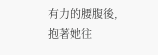有力的腰腹後,抱著她往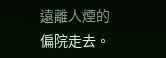遠離人煙的偏院走去。